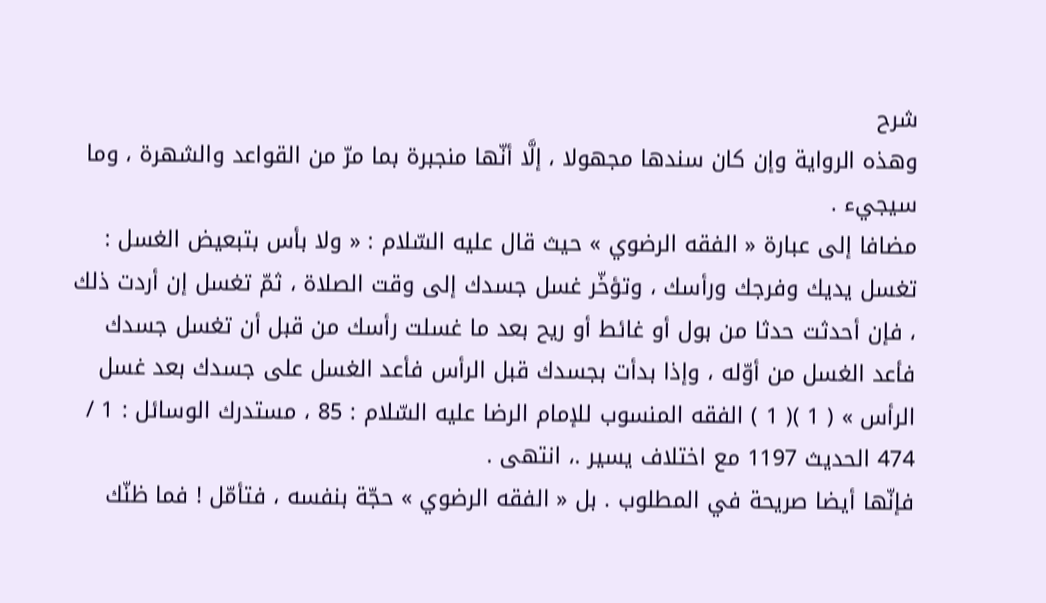شرح
وهذه الرواية وإن كان سندها مجهولا ، إلَّا أنّها منجبرة بما مرّ من القواعد والشهرة ، وما سيجيء .
مضافا إلى عبارة « الفقه الرضوي » حيث قال عليه السّلام : « ولا بأس بتبعيض الغسل : تغسل يديك وفرجك ورأسك ، وتؤخّر غسل جسدك إلى وقت الصلاة ، ثمّ تغسل إن أردت ذلك ، فإن أحدثت حدثا من بول أو غائط أو ريح بعد ما غسلت رأسك من قبل أن تغسل جسدك فأعد الغسل من أوّله ، وإذا بدأت بجسدك قبل الرأس فأعد الغسل على جسدك بعد غسل الرأس » ( 1 )( 1 ) الفقه المنسوب للإمام الرضا عليه السّلام : 85 ، مستدرك الوسائل : 1 / 474 الحديث 1197 مع اختلاف يسير .، انتهى .
فإنّها أيضا صريحة في المطلوب . بل « الفقه الرضوي » حجّة بنفسه ، فتأمّل ! فما ظنّك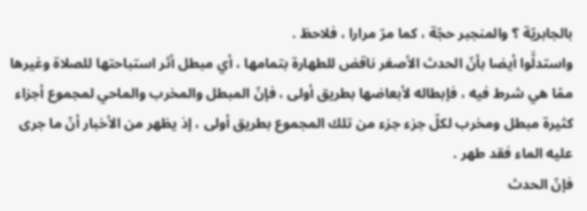بالجابريّة ؟ والمنجبر حجّة ، كما مرّ مرارا ، فلاحظ .
واستدلَّوا أيضا بأنّ الحدث الأصغر ناقض للطهارة بتمامها ، أي مبطل أثر استباحتها للصلاة وغيرها ممّا هي شرط فيه ، فإبطاله لأبعاضها بطريق أولى ، فإنّ المبطل والمخرب والماحي لمجموع أجزاء كثيرة مبطل ومخرب لكلّ جزء جزء من تلك المجموع بطريق أولى ، إذ يظهر من الأخبار أنّ ما جرى عليه الماء فقد طهر .
فإنّ الحدث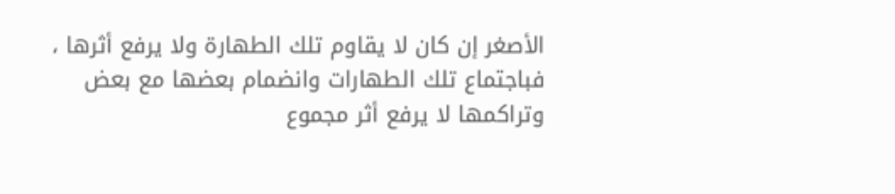الأصغر إن كان لا يقاوم تلك الطهارة ولا يرفع أثرها ، فباجتماع تلك الطهارات وانضمام بعضها مع بعض وتراكمها لا يرفع أثر مجموع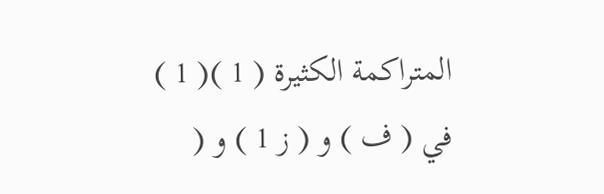المتراكمة الكثيرة ( 1 )( 1 ) في ( ف ) و ( ز 1 ) و (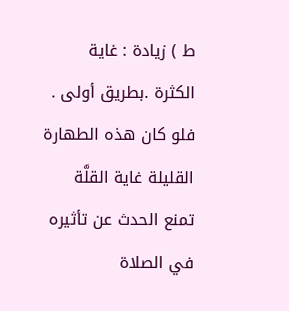ط ) زيادة : غاية الكثرة .بطريق أولى .
فلو كان هذه الطهارة القليلة غاية القلَّة تمنع الحدث عن تأثيره في الصلاة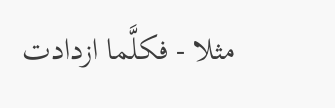مثلا - فكلَّما ازدادت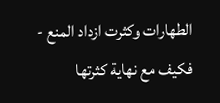الطهارات وكثرت ازداد المنع - فكيف مع نهاية كثرتها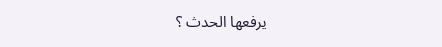يرفعها الحدث ؟